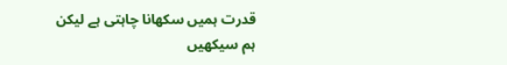قدرت ہمیں سکھانا چاہتی ہے لیکن ہم سیکھیں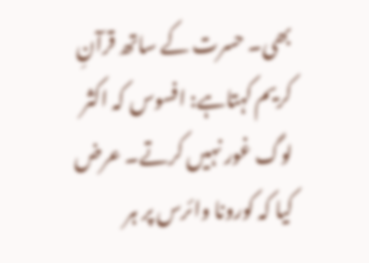بھی۔ حسرت کے ساتھ قرآنِ کریم کہتاہے: افسوس کہ اکثر لوگ غور نہیں کرتے۔ عرض کیا کہ کورونا وائرس پر ہر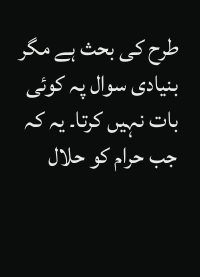طرح کی بحث ہے مگر بنیادی سوال پہ کوئی بات نہیں کرتا۔ یہ کہ جب حرام کو حلال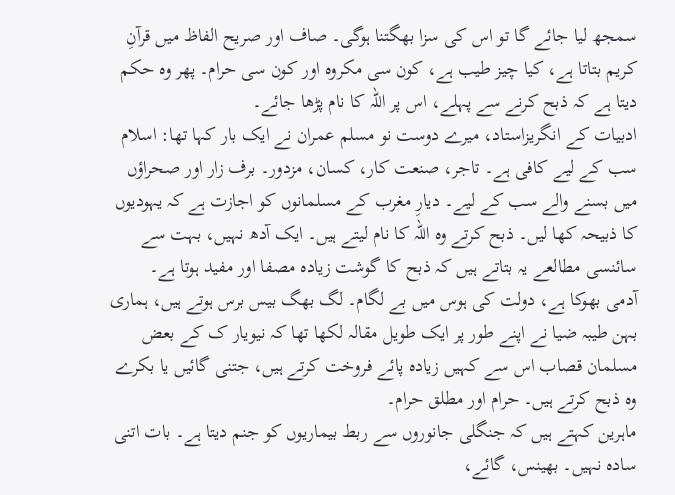سمجھ لیا جائے گا تو اس کی سزا بھگتنا ہوگی۔ صاف اور صریح الفاظ میں قرآنِ کریم بتاتا ہے، کیا چیز طیب ہے، کون سی مکروہ اور کون سی حرام۔ پھر وہ حکم دیتا ہے کہ ذبح کرنے سے پہلے، اس پر اللہ کا نام پڑھا جائے۔
ادبیات کے انگریزاستاد، میرے دوست نو مسلم عمران نے ایک بار کہا تھا: اسلام سب کے لیے کافی ہے۔ تاجر، صنعت کار، کسان، مزدور۔ برف زار اور صحراؤں میں بسنے والے سب کے لیے۔ دیارِ مغرب کے مسلمانوں کو اجازت ہے کہ یہودیوں کا ذبیحہ کھا لیں۔ ذبح کرتے وہ اللہ کا نام لیتے ہیں۔ ایک آدھ نہیں، بہت سے سائنسی مطالعے یہ بتاتے ہیں کہ ذبح کا گوشت زیادہ مصفا اور مفید ہوتا ہے۔
آدمی بھوکا ہے، دولت کی ہوس میں بے لگام۔ لگ بھگ بیس برس ہوتے ہیں، ہماری بہن طیبہ ضیا نے اپنے طور پر ایک طویل مقالہ لکھا تھا کہ نیویار ک کے بعض مسلمان قصاب اس سے کہیں زیادہ پائے فروخت کرتے ہیں، جتنی گائیں یا بکرے وہ ذبح کرتے ہیں۔ حرام اور مطلق حرام۔
ماہرین کہتے ہیں کہ جنگلی جانوروں سے ربط بیماریوں کو جنم دیتا ہے۔ بات اتنی سادہ نہیں۔ بھینس، گائے،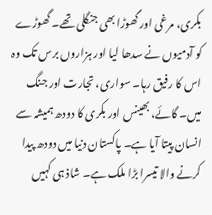بکری، مرغی اور گھوڑا بھی جنگلی تھے۔ گھوڑے کو آدمیوں نے سدھا لیا اور ہزاروں برس تک وہ اس کا رفیق رہا۔ سواری، تجارت اور جنگ میں۔ گائے، بھینس اور بکری کا دودھ ہمیشہ سے انسان پیتا آیا ہے۔ پاکستان دنیا میں دودھ پیدا کرنے والا تیسرا بڑا ملک ہے۔ شاذ ہی کہیں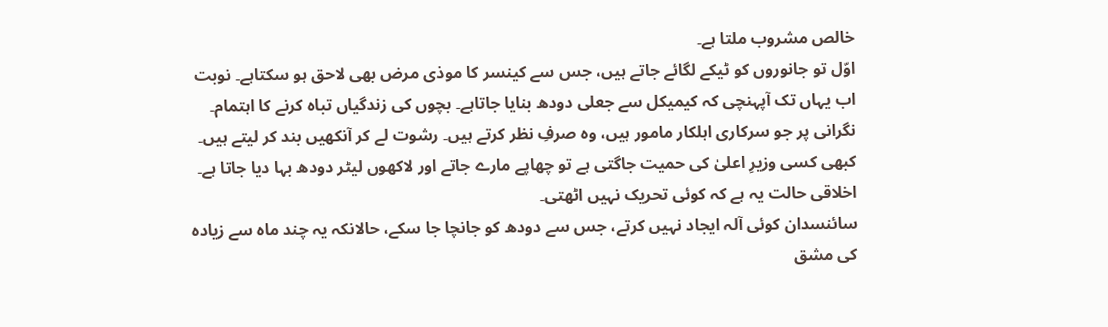خالص مشروب ملتا ہے۔
اوّل تو جانوروں کو ٹیکے لگائے جاتے ہیں، جس سے کینسر کا موذی مرض بھی لاحق ہو سکتاہے۔ نوبت اب یہاں تک آپہنچی کہ کیمیکل سے جعلی دودھ بنایا جاتاہے۔ بچوں کی زندگیاں تباہ کرنے کا اہتمام۔ نگرانی پر جو سرکاری اہلکار مامور ہیں، وہ صرفِ نظر کرتے ہیں۔ رشوت لے کر آنکھیں بند کر لیتے ہیں۔ کبھی کسی وزیرِ اعلیٰ کی حمیت جاگتی ہے تو چھاپے مارے جاتے اور لاکھوں لیٹر دودھ بہا دیا جاتا ہے۔ اخلاقی حالت یہ ہے کہ کوئی تحریک نہیں اٹھتی۔
سائنسدان کوئی آلہ ایجاد نہیں کرتے، جس سے دودھ کو جانچا جا سکے، حالانکہ یہ چند ماہ سے زیادہ کی مشق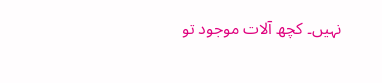نہیں۔ کچھ آلات موجود تو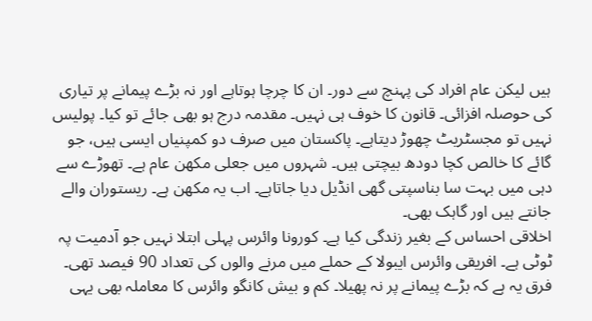ہیں لیکن عام افراد کی پہنچ سے دور۔ ان کا چرچا ہوتاہے اور نہ بڑے پیمانے پر تیاری کی حوصلہ افزائی۔ قانون کا خوف ہی نہیں۔ مقدمہ درج ہو بھی جائے تو کیا۔ پولیس نہیں تو مجسٹریٹ چھوڑ دیتاہے۔ پاکستان میں صرف دو کمپنیاں ایسی ہیں، جو گائے کا خالص کچا دودھ بیچتی ہیں۔ شہروں میں جعلی مکھن عام ہے۔ تھوڑے سے دہی میں بہت سا بناسپتی گھی انڈیل دیا جاتاہے۔ اب یہ مکھن ہے۔ ریستوران والے جانتے ہیں اور گاہک بھی۔
اخلاقی احساس کے بغیر زندگی کیا ہے۔ کورونا وائرس پہلی ابتلا نہیں جو آدمیت پہ ٹوٹی ہے۔ افریقی وائرس ایبولا کے حملے میں مرنے والوں کی تعداد 90 فیصد تھی۔ فرق یہ ہے کہ بڑے پیمانے پر نہ پھیلا۔ کم و بیش کانگو وائرس کا معاملہ بھی یہی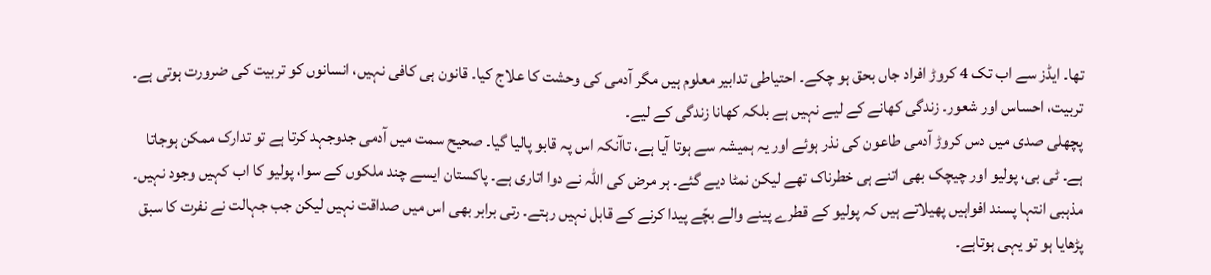تھا۔ ایڈز سے اب تک 4 کروڑ افراد جاں بحق ہو چکے۔ احتیاطی تدابیر معلوم ہیں مگر آدمی کی وحشت کا علاج کیا۔ قانون ہی کافی نہیں، انسانوں کو تربیت کی ضرورت ہوتی ہے۔ تربیت، احساس اور شعور۔ زندگی کھانے کے لیے نہیں ہے بلکہ کھانا زندگی کے لیے۔
پچھلی صدی میں دس کروڑ آدمی طاعون کی نذر ہوئے اور یہ ہمیشہ سے ہوتا آیا ہے، تاآنکہ اس پہ قابو پالیا گیا۔ صحیح سمت میں آدمی جدوجہد کرتا ہے تو تدارک ممکن ہوجاتا ہے۔ ٹی بی، پولیو اور چیچک بھی اتنے ہی خطرناک تھے لیکن نمٹا دیے گئے۔ ہر مرض کی اللہ نے دوا اتاری ہے۔ پاکستان ایسے چند ملکوں کے سوا، پولیو کا اب کہیں وجود نہیں۔ مذہبی انتہا پسند افواہیں پھیلاتے ہیں کہ پولیو کے قطرے پینے والے بچّے پیدا کرنے کے قابل نہیں رہتے۔ رتی برابر بھی اس میں صداقت نہیں لیکن جب جہالت نے نفرت کا سبق پڑھایا ہو تو یہی ہوتاہے۔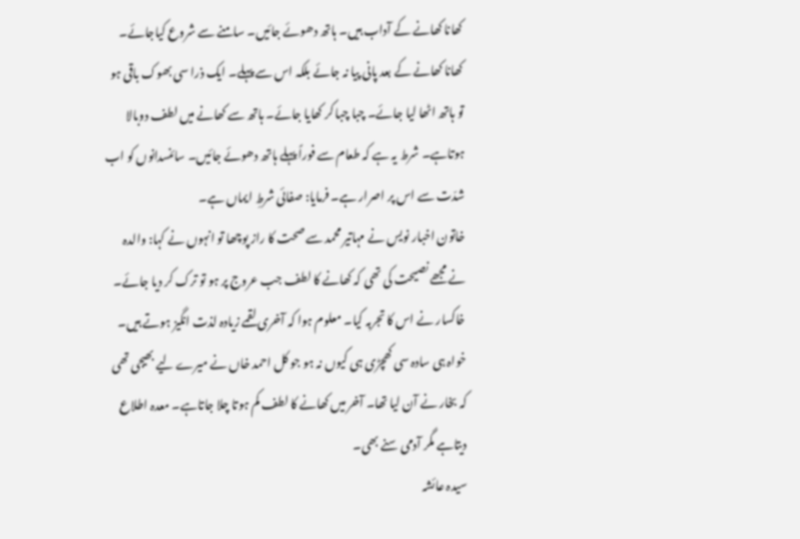کھانا کھانے کے آداب ہیں۔ ہاتھ دھوئے جائیں۔ سامنے سے شروع کیاجائے۔ کھانا کھانے کے بعد پانی پیا نہ جائے بلکہ اس سے پہلے۔ ایک ذرا سی بھوک باقی ہو تو ہاتھ اٹھا لیا جائے۔ چبا چبا کر کھایا جائے۔ ہاتھ سے کھانے میں لطف دوبالا ہوتاہے۔ شرط یہ ہے کہ طعام سے فوراً پہلے ہاتھ دھوئے جائیں۔ سائنسدانوں کو اب شدّت سے اس پر اصرار ہے۔ فرمایا: صفائی شرطِ ایماں ہے۔
خاتون اخبار نویس نے مہاتیر محمد سے صحت کا راز پوچھا تو انہوں نے کہا: والدہ نے مجھے نصیحت کی تھی کہ کھانے کا لطف جب عروج پر ہو تو ترک کر دیا جائے۔ خاکسار نے اس کا تجربہ کیا۔ معلوم ہوا کہ آخری لقمے زیادہ لذت انگیز ہوتے ہیں۔ خواہ ہی سادہ سی کھچڑی ہی کیوں نہ ہو جو کل احمد خاں نے میرے لیے بھیجی تھی کہ بخار نے آن لیا تھا۔ آخر میں کھانے کا لطف کم ہوتا چلا جاتاہے۔ معدہ اطلاع دیتاہے مگر آدمی سنے بھی۔
سیدہ عائشہ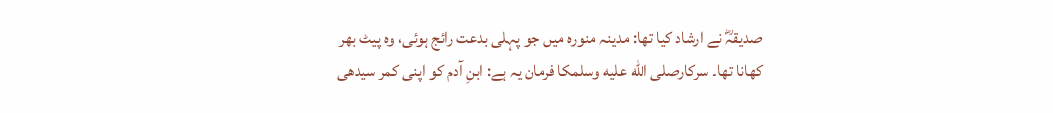صدیقہؓ نے ارشاد کیا تھا: مدینہ منورہ میں جو پہلی بدعت رائج ہوئی، وہ پیٹ بھر کھانا تھا۔ سرکارصلى الله عليه وسلمکا فرمان یہ ہے: ابنِ آدم کو اپنی کمر سیدھی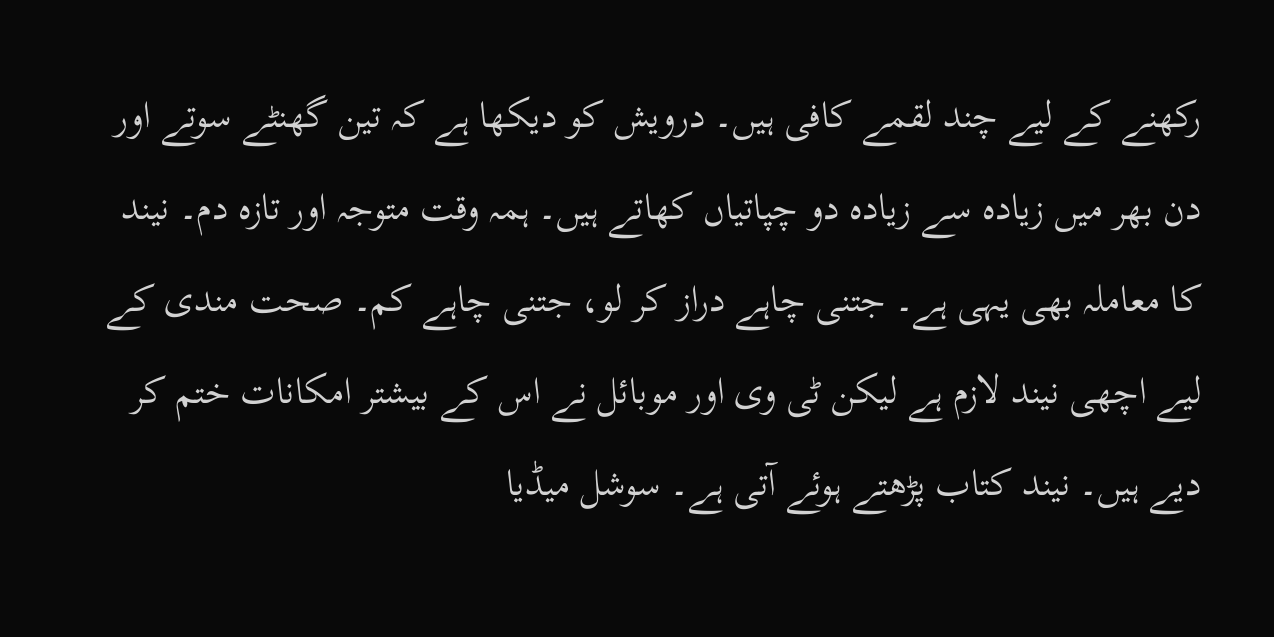رکھنے کے لیے چند لقمے کافی ہیں۔ درویش کو دیکھا ہے کہ تین گھنٹے سوتے اور دن بھر میں زیادہ سے زیادہ دو چپاتیاں کھاتے ہیں۔ ہمہ وقت متوجہ اور تازہ دم۔ نیند کا معاملہ بھی یہی ہے۔ جتنی چاہے دراز کر لو، جتنی چاہے کم۔ صحت مندی کے لیے اچھی نیند لازم ہے لیکن ٹی وی اور موبائل نے اس کے بیشتر امکانات ختم کر دیے ہیں۔ نیند کتاب پڑھتے ہوئے آتی ہے۔ سوشل میڈیا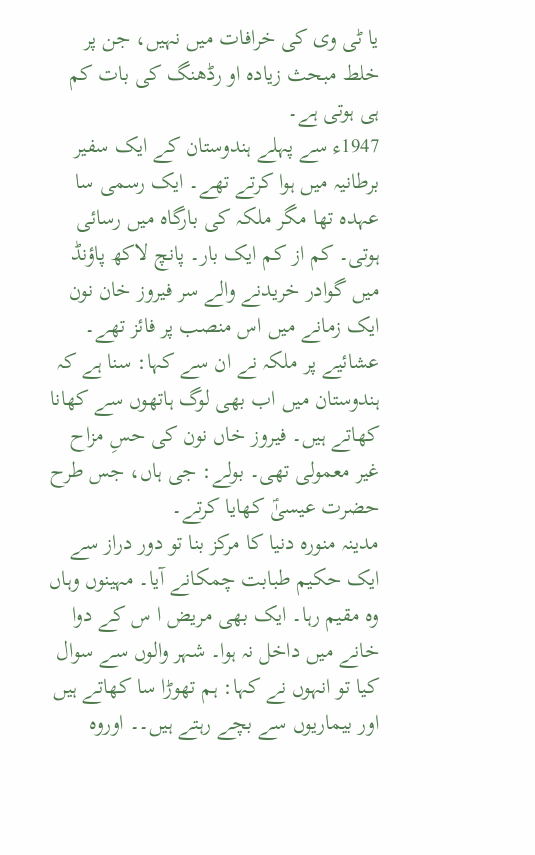یا ٹی وی کی خرافات میں نہیں، جن پر خلط مبحث زیادہ او رڈھنگ کی بات کم ہی ہوتی ہے۔
1947ء سے پہلے ہندوستان کے ایک سفیر برطانیہ میں ہوا کرتے تھے۔ ایک رسمی سا عہدہ تھا مگر ملکہ کی بارگاہ میں رسائی ہوتی۔ کم از کم ایک بار۔ پانچ لاکھ پاؤنڈ میں گوادر خریدنے والے سر فیروز خان نون ایک زمانے میں اس منصب پر فائز تھے۔ عشائیے پر ملکہ نے ان سے کہا: سنا ہے کہ ہندوستان میں اب بھی لوگ ہاتھوں سے کھانا کھاتے ہیں۔ فیروز خاں نون کی حسِ مزاح غیر معمولی تھی۔ بولے: جی ہاں، جس طرح حضرت عیسیٰؑ کھایا کرتے۔
مدینہ منورہ دنیا کا مرکز بنا تو دور دراز سے ایک حکیم طبابت چمکانے آیا۔ مہینوں وہاں وہ مقیم رہا۔ ایک بھی مریض ا س کے دوا خانے میں داخل نہ ہوا۔ شہر والوں سے سوال کیا تو انہوں نے کہا: ہم تھوڑا سا کھاتے ہیں اور بیماریوں سے بچے رہتے ہیں۔۔ اوروہ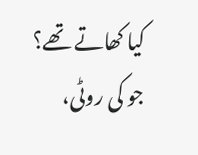کیا کھاتے تھے؟ جو کی روٹی،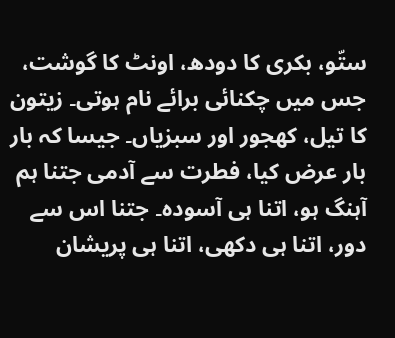ستّو، بکری کا دودھ، اونٹ کا گوشت، جس میں چکنائی برائے نام ہوتی۔ زیتون کا تیل، کھجور اور سبزیاں۔ جیسا کہ بار بار عرض کیا، فطرت سے آدمی جتنا ہم آہنگ ہو، اتنا ہی آسودہ۔ جتنا اس سے دور، اتنا ہی دکھی، اتنا ہی پریشان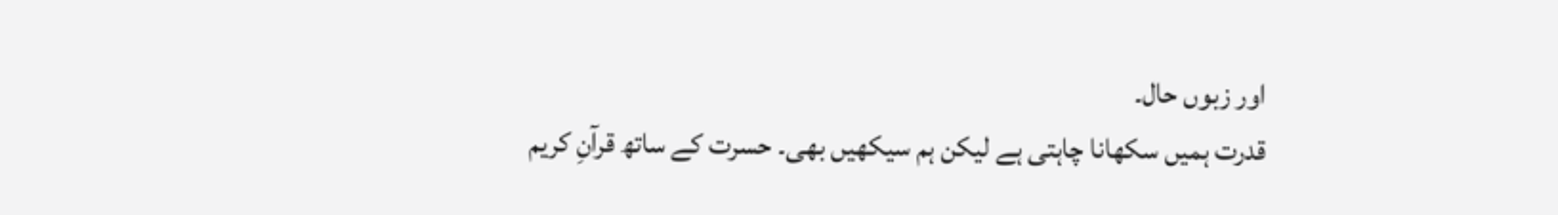اور زبوں حال۔
قدرت ہمیں سکھانا چاہتی ہے لیکن ہم سیکھیں بھی۔ حسرت کے ساتھ قرآنِ کریم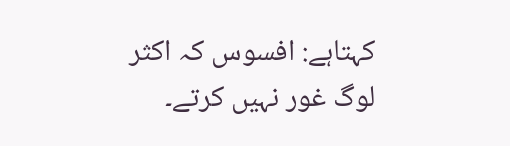کہتاہے: افسوس کہ اکثر لوگ غور نہیں کرتے۔